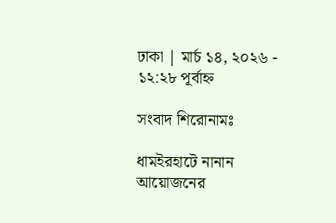ঢাকা | মার্চ ১৪, ২০২৬ - ১২:২৮ পূর্বাহ্ন

সংবাদ শিরোনামঃ

ধামইরহাটে নানান আয়োজনের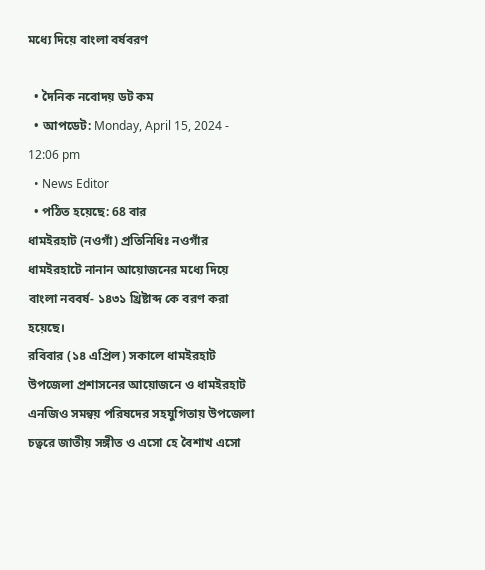মধ্যে দিয়ে বাংলা বর্ষবরণ

  • দৈনিক নবোদয় ডট কম
  • আপডেট: Monday, April 15, 2024 - 12:06 pm
  • News Editor
  • পঠিত হয়েছে: 68 বার
ধামইরহাট (নওগাঁ) প্রতিনিধিঃ নওগাঁর ধামইরহাটে নানান আয়োজনের মধ্যে দিয়ে বাংলা নববর্ষ- ১৪৩১ খ্রিষ্টাব্দ কে বরণ করা হয়েছে।
রবিবার (১৪ এপ্রিল) সকালে ধামইরহাট উপজেলা প্রশাসনের আয়োজনে ও ধামইরহাট এনজিও সমন্বয় পরিষদের সহযুগিতায় উপজেলা চত্বরে জাতীয় সঙ্গীত ও এসো হে বৈশাখ এসো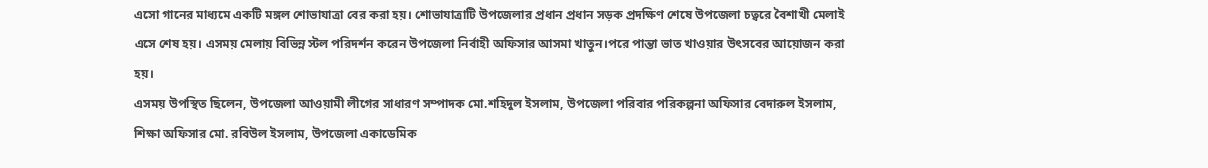এসো গানের মাধ্যমে একটি মঙ্গল শোভাযাত্রা বের করা হয়। শোভাযাত্রাটি উপজেলার প্রধান প্রধান সড়ক প্রদক্ষিণ শেষে উপজেলা চত্বরে বৈশাখী মেলাই এসে শেষ হয়। এসময় মেলায় বিভিন্ন স্টল পরিদর্শন করেন উপজেলা নির্বাহী অফিসার আসমা খাতুন।পরে পান্তা ভাত খাওয়ার উৎসবের আয়োজন করা হয়।
এসময় উপস্থিত ছিলেন, উপজেলা আওয়ামী লীগের সাধারণ সম্পাদক মো.শহিদুল ইসলাম, উপজেলা পরিবার পরিকল্পনা অফিসার বেদারুল ইসলাম, শিক্ষা অফিসার মো. রবিউল ইসলাম, উপজেলা একাডেমিক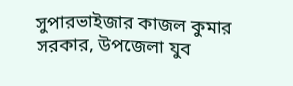সুপারভাইজার কাজল কুমার সরকার, উপজেলা যুব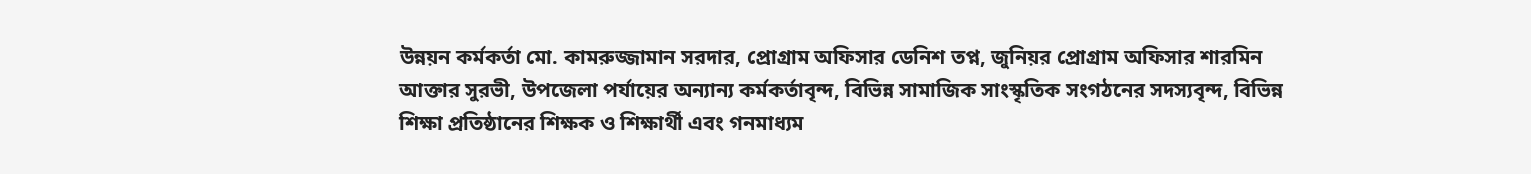উন্নয়ন কর্মকর্তা মো. কামরুজ্জামান সরদার, প্রোগ্রাম অফিসার ডেনিশ তপ্ন, জুনিয়র প্রোগ্রাম অফিসার শারমিন আক্তার সুরভী, উপজেলা পর্যায়ের অন্যান্য কর্মকর্তাবৃন্দ, বিভিন্ন সামাজিক সাংস্কৃতিক সংগঠনের সদস্যবৃন্দ, বিভিন্ন শিক্ষা প্রতিষ্ঠানের শিক্ষক ও শিক্ষার্থী এবং গনমাধ্যম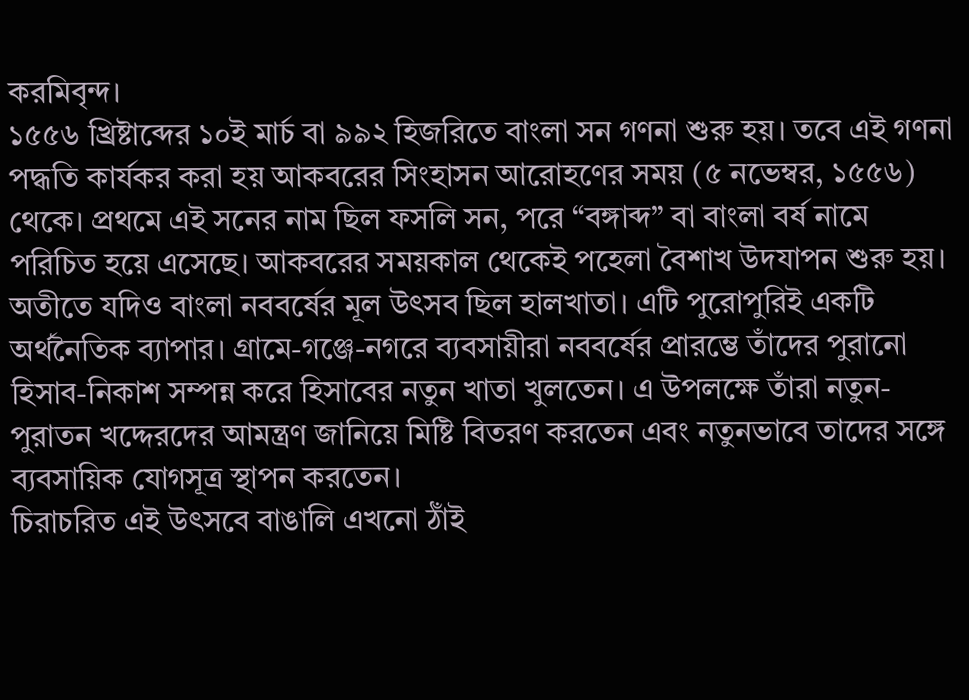করমিবৃন্দ।
১৫৫৬ খ্রিষ্টাব্দের ১০ই মার্চ বা ৯৯২ হিজরিতে বাংলা সন গণনা শুরু হয়। তবে এই গণনা পদ্ধতি কার্যকর করা হয় আকবরের সিংহাসন আরোহণের সময় (৫ নভেম্বর, ১৫৫৬) থেকে। প্রথমে এই সনের নাম ছিল ফসলি সন, পরে “বঙ্গাব্দ” বা বাংলা বর্ষ নামে পরিচিত হয়ে এসেছে। আকবরের সময়কাল থেকেই পহেলা বৈশাখ উদযাপন শুরু হয়। অতীতে যদিও বাংলা নববর্ষের মূল উৎসব ছিল হালখাতা। এটি পুরোপুরিই একটি অর্থনৈতিক ব্যাপার। গ্রামে-গঞ্জে-নগরে ব্যবসায়ীরা নববর্ষের প্রারম্ভে তাঁদের পুরানো হিসাব-নিকাশ সম্পন্ন করে হিসাবের নতুন খাতা খুলতেন। এ উপলক্ষে তাঁরা নতুন-পুরাতন খদ্দেরদের আমন্ত্রণ জানিয়ে মিষ্টি বিতরণ করতেন এবং নতুনভাবে তাদের সঙ্গে ব্যবসায়িক যোগসূত্র স্থাপন করতেন।
চিরাচরিত এই উৎসবে বাঙালি এখনো ঠাঁই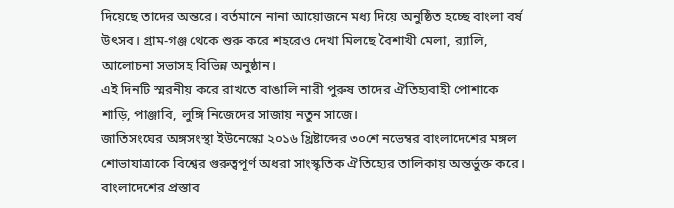দিয়েছে তাদের অন্তরে। বর্তমানে নানা আয়োজনে মধ্য দিয়ে অনুষ্ঠিত হচ্ছে বাংলা বর্ষ উৎসব। গ্রাম-গঞ্জ থেকে শুরু করে শহরেও দেখা মিলছে বৈশাখী মেলা, র‍্যালি, আলোচনা সভাসহ বিভিন্ন অনুষ্ঠান।
এই দিনটি স্মরনীয় করে রাখতে বাঙালি নারী পুরুষ তাদের ঐতিহ্যবাহী পোশাকে শাড়ি, পাঞ্জাবি, লুঙ্গি নিজেদের সাজায় নতুন সাজে।
জাতিসংঘের অঙ্গসংস্থা ইউনেস্কো ২০১৬ খ্রিষ্টাব্দের ৩০শে নভেম্বর বাংলাদেশের মঙ্গল শোভাযাত্রাকে বিশ্বের গুরুত্বপূর্ণ অধরা সাংস্কৃতিক ঐতিহ্যের তালিকায় অন্তর্ভুক্ত করে। বাংলাদেশের প্রস্তাব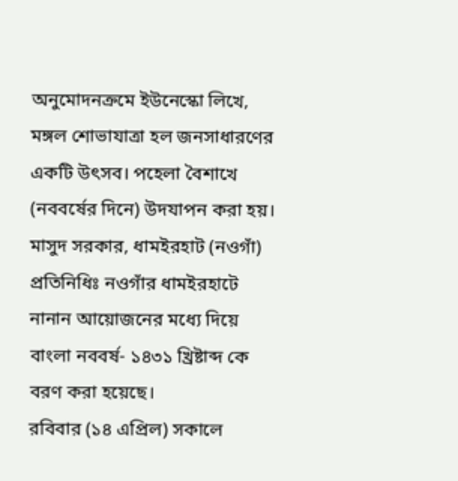অনুমোদনক্রমে ইউনেস্কো লিখে, মঙ্গল শোভাযাত্রা হল জনসাধারণের একটি উৎসব। পহেলা বৈশাখে (নববর্ষের দিনে) উদযাপন করা হয়।
মাসুদ সরকার, ধামইরহাট (নওগাঁ) প্রতিনিধিঃ নওগাঁর ধামইরহাটে নানান আয়োজনের মধ্যে দিয়ে বাংলা নববর্ষ- ১৪৩১ খ্রিষ্টাব্দ কে বরণ করা হয়েছে।
রবিবার (১৪ এপ্রিল) সকালে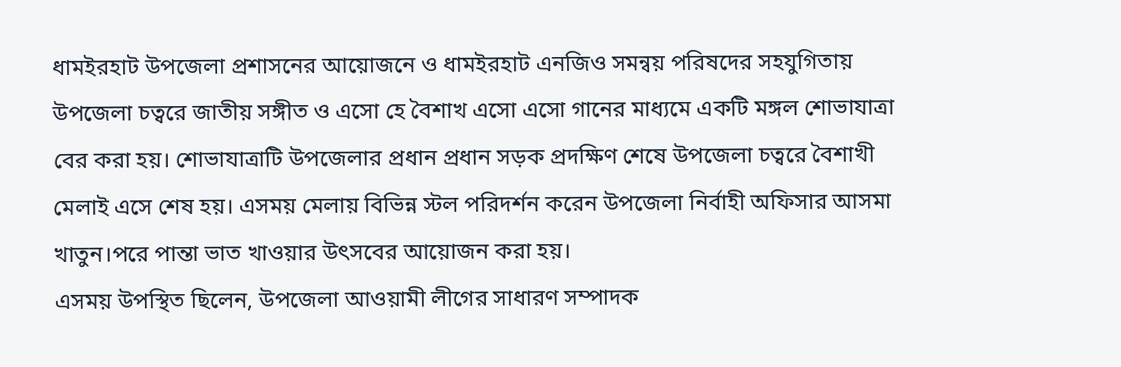ধামইরহাট উপজেলা প্রশাসনের আয়োজনে ও ধামইরহাট এনজিও সমন্বয় পরিষদের সহযুগিতায় উপজেলা চত্বরে জাতীয় সঙ্গীত ও এসো হে বৈশাখ এসো এসো গানের মাধ্যমে একটি মঙ্গল শোভাযাত্রা বের করা হয়। শোভাযাত্রাটি উপজেলার প্রধান প্রধান সড়ক প্রদক্ষিণ শেষে উপজেলা চত্বরে বৈশাখী মেলাই এসে শেষ হয়। এসময় মেলায় বিভিন্ন স্টল পরিদর্শন করেন উপজেলা নির্বাহী অফিসার আসমা খাতুন।পরে পান্তা ভাত খাওয়ার উৎসবের আয়োজন করা হয়।
এসময় উপস্থিত ছিলেন, উপজেলা আওয়ামী লীগের সাধারণ সম্পাদক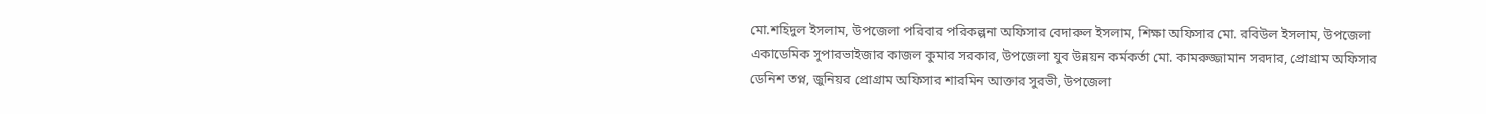মো.শহিদুল ইসলাম, উপজেলা পরিবার পরিকল্পনা অফিসার বেদারুল ইসলাম, শিক্ষা অফিসার মো. রবিউল ইসলাম, উপজেলা একাডেমিক সুপারভাইজার কাজল কুমার সরকার, উপজেলা যুব উন্নয়ন কর্মকর্তা মো. কামরুজ্জামান সরদার, প্রোগ্রাম অফিসার ডেনিশ তপ্ন, জুনিয়র প্রোগ্রাম অফিসার শারমিন আক্তার সুরভী, উপজেলা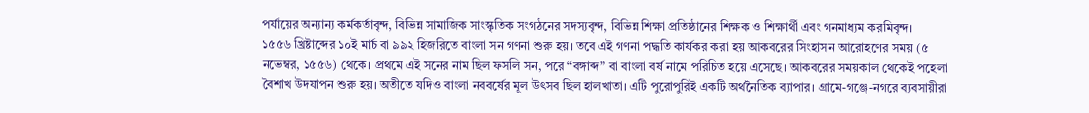পর্যায়ের অন্যান্য কর্মকর্তাবৃন্দ, বিভিন্ন সামাজিক সাংস্কৃতিক সংগঠনের সদস্যবৃন্দ, বিভিন্ন শিক্ষা প্রতিষ্ঠানের শিক্ষক ও শিক্ষার্থী এবং গনমাধ্যম করমিবৃন্দ।
১৫৫৬ খ্রিষ্টাব্দের ১০ই মার্চ বা ৯৯২ হিজরিতে বাংলা সন গণনা শুরু হয়। তবে এই গণনা পদ্ধতি কার্যকর করা হয় আকবরের সিংহাসন আরোহণের সময় (৫ নভেম্বর, ১৫৫৬) থেকে। প্রথমে এই সনের নাম ছিল ফসলি সন, পরে “বঙ্গাব্দ” বা বাংলা বর্ষ নামে পরিচিত হয়ে এসেছে। আকবরের সময়কাল থেকেই পহেলা বৈশাখ উদযাপন শুরু হয়। অতীতে যদিও বাংলা নববর্ষের মূল উৎসব ছিল হালখাতা। এটি পুরোপুরিই একটি অর্থনৈতিক ব্যাপার। গ্রামে-গঞ্জে-নগরে ব্যবসায়ীরা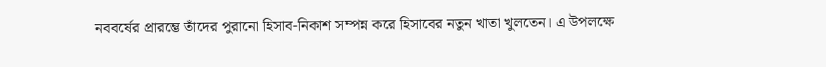নববর্ষের প্রারম্ভে তাঁদের পুরানো হিসাব-নিকাশ সম্পন্ন করে হিসাবের নতুন খাতা খুলতেন। এ উপলক্ষে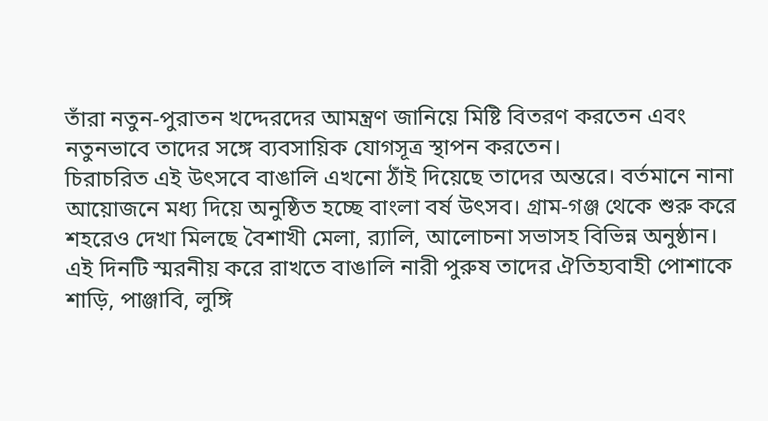তাঁরা নতুন-পুরাতন খদ্দেরদের আমন্ত্রণ জানিয়ে মিষ্টি বিতরণ করতেন এবং নতুনভাবে তাদের সঙ্গে ব্যবসায়িক যোগসূত্র স্থাপন করতেন।
চিরাচরিত এই উৎসবে বাঙালি এখনো ঠাঁই দিয়েছে তাদের অন্তরে। বর্তমানে নানা আয়োজনে মধ্য দিয়ে অনুষ্ঠিত হচ্ছে বাংলা বর্ষ উৎসব। গ্রাম-গঞ্জ থেকে শুরু করে শহরেও দেখা মিলছে বৈশাখী মেলা, র‍্যালি, আলোচনা সভাসহ বিভিন্ন অনুষ্ঠান।
এই দিনটি স্মরনীয় করে রাখতে বাঙালি নারী পুরুষ তাদের ঐতিহ্যবাহী পোশাকে শাড়ি, পাঞ্জাবি, লুঙ্গি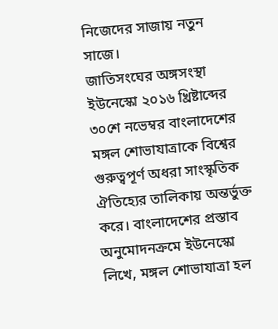নিজেদের সাজায় নতুন সাজে।
জাতিসংঘের অঙ্গসংস্থা ইউনেস্কো ২০১৬ খ্রিষ্টাব্দের ৩০শে নভেম্বর বাংলাদেশের মঙ্গল শোভাযাত্রাকে বিশ্বের গুরুত্বপূর্ণ অধরা সাংস্কৃতিক ঐতিহ্যের তালিকায় অন্তর্ভুক্ত করে। বাংলাদেশের প্রস্তাব অনুমোদনক্রমে ইউনেস্কো লিখে, মঙ্গল শোভাযাত্রা হল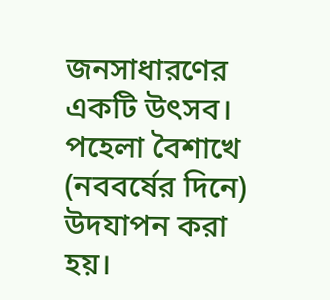জনসাধারণের একটি উৎসব। পহেলা বৈশাখে (নববর্ষের দিনে) উদযাপন করা হয়।